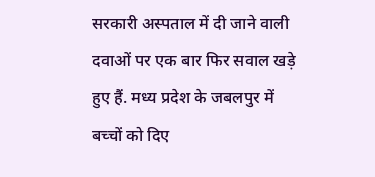सरकारी अस्पताल में दी जाने वाली दवाओं पर एक बार फिर सवाल खड़े हुए हैं. मध्य प्रदेश के जबलपुर में बच्चों को दिए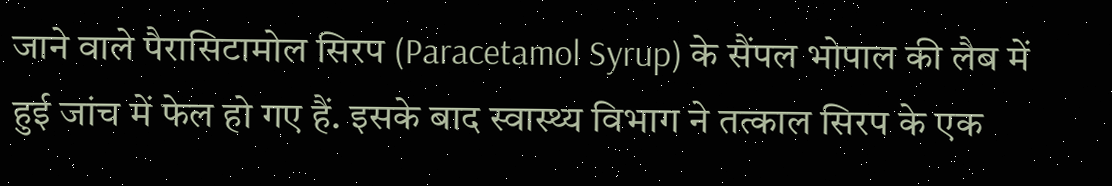जाने वाले पैरासिटामोल सिरप (Paracetamol Syrup) के सैंपल भोपाल की लैब में हुई जांच में फेल हो गए हैं. इसके बाद स्वास्थ्य विभाग ने तत्काल सिरप के एक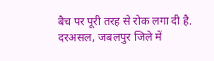बैच पर पूरी तरह से रोक लगा दी है.
दरअसल, जबलपुर जिले में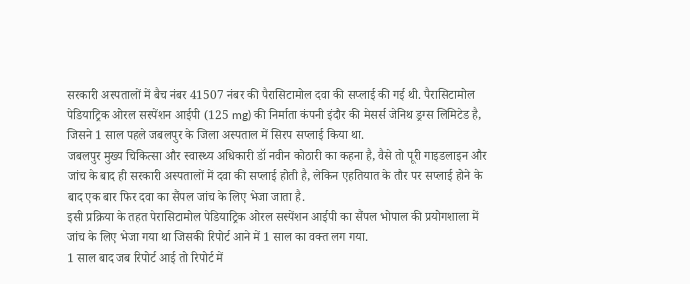सरकारी अस्पतालों में बैच नंबर 41507 नंबर की पैरासिटामोल दवा की सप्लाई की गई थी. पैरासिटामोल पेडियाट्रिक ओरल सस्पेंशन आईपी (125 mg) की निर्माता कंपनी इंदौर की मेसर्स जेनिथ ड्रग्स लिमिटेड है, जिसने 1 साल पहले जबलपुर के जिला अस्पताल में सिरप सप्लाई किया था.
जबलपुर मुख्य चिकित्सा और स्वास्थ्य अधिकारी डॉ नवीन कोठारी का कहना है, वैसे तो पूरी गाइडलाइन और जांच के बाद ही सरकारी अस्पतालों में दवा की सप्लाई होती है, लेकिन एहतियात के तौर पर सप्लाई होने के बाद एक बार फिर दवा का सैंपल जांच के लिए भेजा जाता है.
इसी प्रक्रिया के तहत पेरासिटामोल पेडियाट्रिक ओरल सस्पेंशन आईपी का सैंपल भोपाल की प्रयोगशाला में जांच के लिए भेजा गया था जिसकी रिपोर्ट आने में 1 साल का वक्त लग गया.
1 साल बाद जब रिपोर्ट आई तो रिपोर्ट में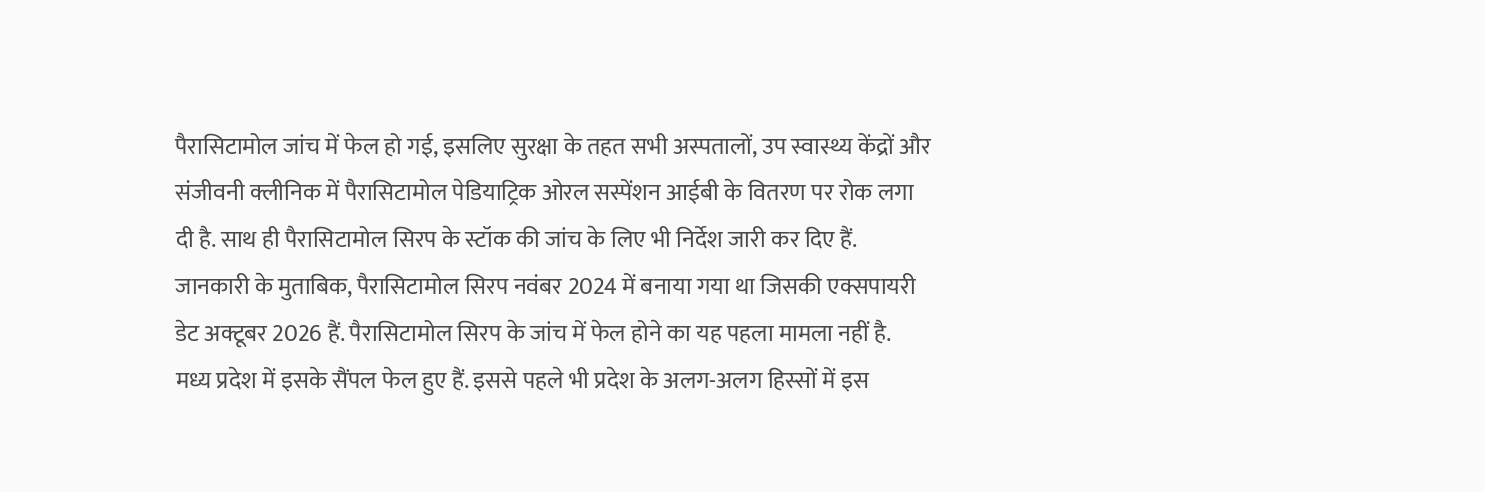पैरासिटामोल जांच में फेल हो गई, इसलिए सुरक्षा के तहत सभी अस्पतालों, उप स्वास्थ्य केंद्रों और संजीवनी क्लीनिक में पैरासिटामोल पेडियाट्रिक ओरल सस्पेंशन आईबी के वितरण पर रोक लगा दी है. साथ ही पैरासिटामोल सिरप के स्टॉक की जांच के लिए भी निर्देश जारी कर दिए हैं.
जानकारी के मुताबिक, पैरासिटामोल सिरप नवंबर 2024 में बनाया गया था जिसकी एक्सपायरी डेट अक्टूबर 2026 हैं. पैरासिटामोल सिरप के जांच में फेल होने का यह पहला मामला नहीं है.
मध्य प्रदेश में इसके सैंपल फेल हुए हैं. इससे पहले भी प्रदेश के अलग-अलग हिस्सों में इस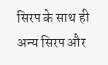सिरप के साथ ही अन्य सिरप और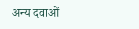अन्य दवाओं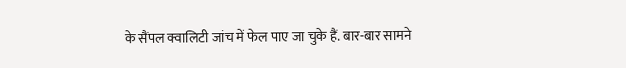के सैंपल क्वालिटी जांच में फेल पाए जा चुके हैं. बार-बार सामने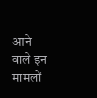आने वाले इन मामलों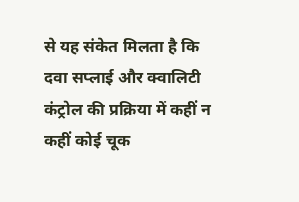से यह संकेत मिलता है कि दवा सप्लाई और क्वालिटी कंट्रोल की प्रक्रिया में कहीं न कहीं कोई चूक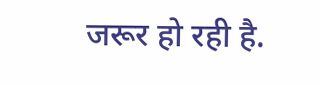जरूर हो रही है.